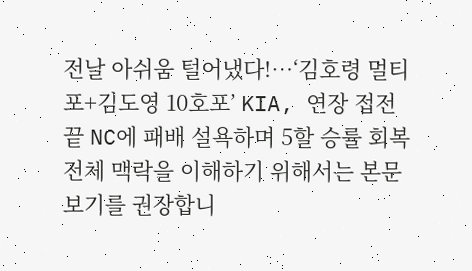전날 아쉬움 털어냈다!…‘김호령 멀티포+김도영 10호포’ KIA, 연장 접전 끝 NC에 패배 설욕하며 5할 승률 회복
전체 맥락을 이해하기 위해서는 본문 보기를 권장합니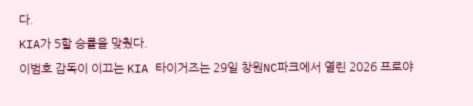다.
KIA가 5할 승률을 맞췄다.
이범호 감독이 이끄는 KIA 타이거즈는 29일 창원NC파크에서 열린 2026 프로야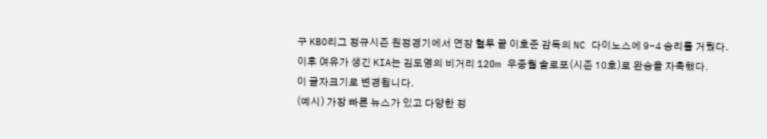구 KBO리그 정규시즌 원정경기에서 연장 혈투 끝 이호준 감독의 NC 다이노스에 9-4 승리를 거뒀다.
이후 여유가 생긴 KIA는 김도영의 비거리 120m 우중월 솔로포(시즌 10호)로 완승을 자축했다.
이 글자크기로 변경됩니다.
(예시) 가장 빠른 뉴스가 있고 다양한 정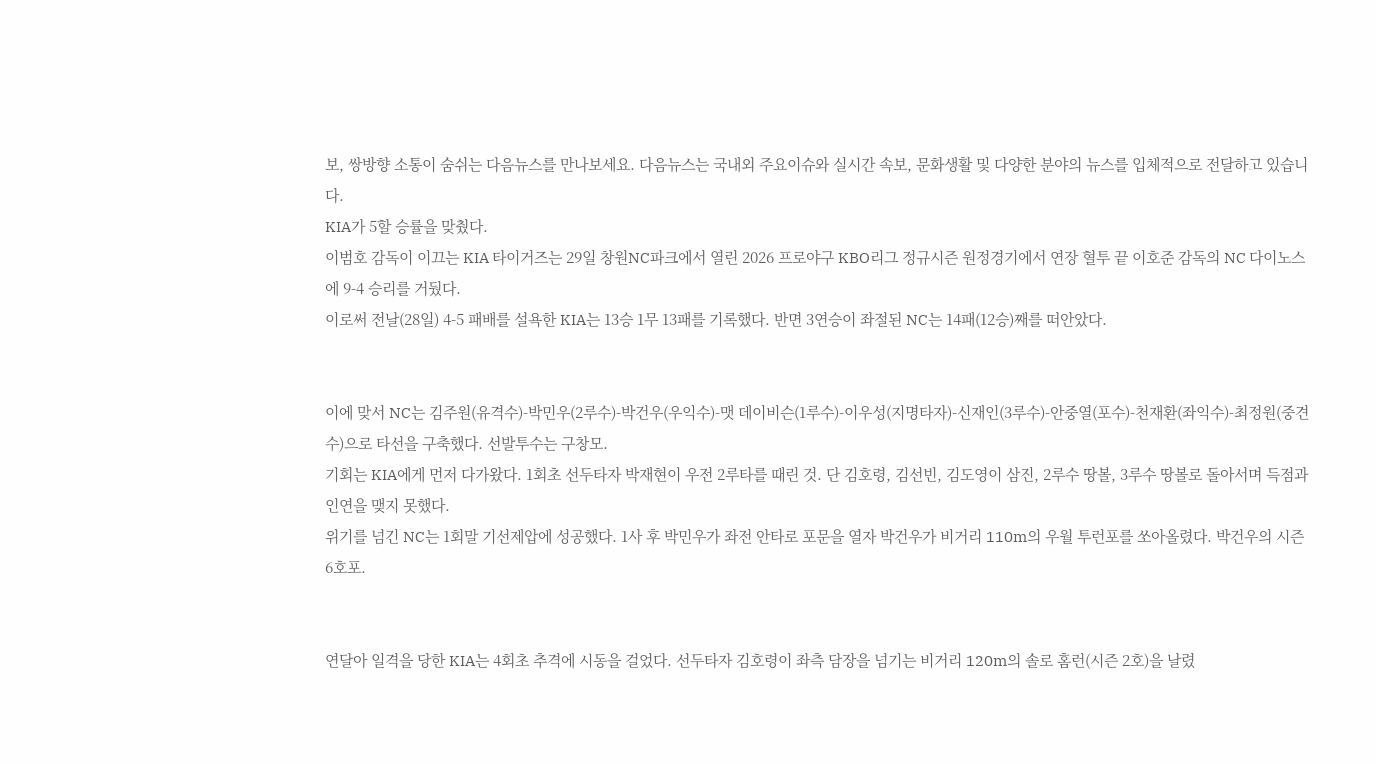보, 쌍방향 소통이 숨쉬는 다음뉴스를 만나보세요. 다음뉴스는 국내외 주요이슈와 실시간 속보, 문화생활 및 다양한 분야의 뉴스를 입체적으로 전달하고 있습니다.
KIA가 5할 승률을 맞췄다.
이범호 감독이 이끄는 KIA 타이거즈는 29일 창원NC파크에서 열린 2026 프로야구 KBO리그 정규시즌 원정경기에서 연장 혈투 끝 이호준 감독의 NC 다이노스에 9-4 승리를 거뒀다.
이로써 전날(28일) 4-5 패배를 설욕한 KIA는 13승 1무 13패를 기록했다. 반면 3연승이 좌절된 NC는 14패(12승)째를 떠안았다.


이에 맞서 NC는 김주원(유격수)-박민우(2루수)-박건우(우익수)-맷 데이비슨(1루수)-이우성(지명타자)-신재인(3루수)-안중열(포수)-천재환(좌익수)-최정원(중견수)으로 타선을 구축했다. 선발투수는 구창모.
기회는 KIA에게 먼저 다가왔다. 1회초 선두타자 박재현이 우전 2루타를 때린 것. 단 김호령, 김선빈, 김도영이 삼진, 2루수 땅볼, 3루수 땅볼로 돌아서며 득점과 인연을 맺지 못했다.
위기를 넘긴 NC는 1회말 기선제압에 성공했다. 1사 후 박민우가 좌전 안타로 포문을 열자 박건우가 비거리 110m의 우월 투런포를 쏘아올렸다. 박건우의 시즌 6호포.


연달아 일격을 당한 KIA는 4회초 추격에 시동을 걸었다. 선두타자 김호령이 좌측 담장을 넘기는 비거리 120m의 솔로 홈런(시즌 2호)을 날렸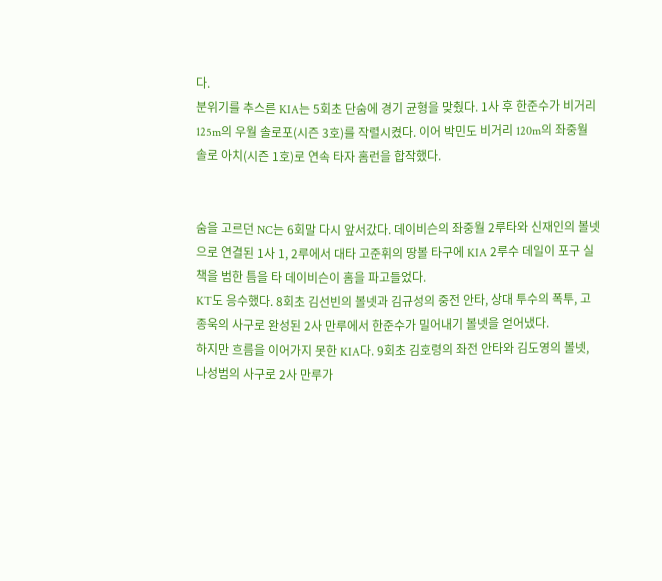다.
분위기를 추스른 KIA는 5회초 단숨에 경기 균형을 맞췄다. 1사 후 한준수가 비거리 125m의 우월 솔로포(시즌 3호)를 작렬시켰다. 이어 박민도 비거리 120m의 좌중월 솔로 아치(시즌 1호)로 연속 타자 홈런을 합작했다.


숨을 고르던 NC는 6회말 다시 앞서갔다. 데이비슨의 좌중월 2루타와 신재인의 볼넷으로 연결된 1사 1, 2루에서 대타 고준휘의 땅볼 타구에 KIA 2루수 데일이 포구 실책을 범한 틈을 타 데이비슨이 홈을 파고들었다.
KT도 응수했다. 8회초 김선빈의 볼넷과 김규성의 중전 안타, 상대 투수의 폭투, 고종욱의 사구로 완성된 2사 만루에서 한준수가 밀어내기 볼넷을 얻어냈다.
하지만 흐름을 이어가지 못한 KIA다. 9회초 김호령의 좌전 안타와 김도영의 볼넷, 나성범의 사구로 2사 만루가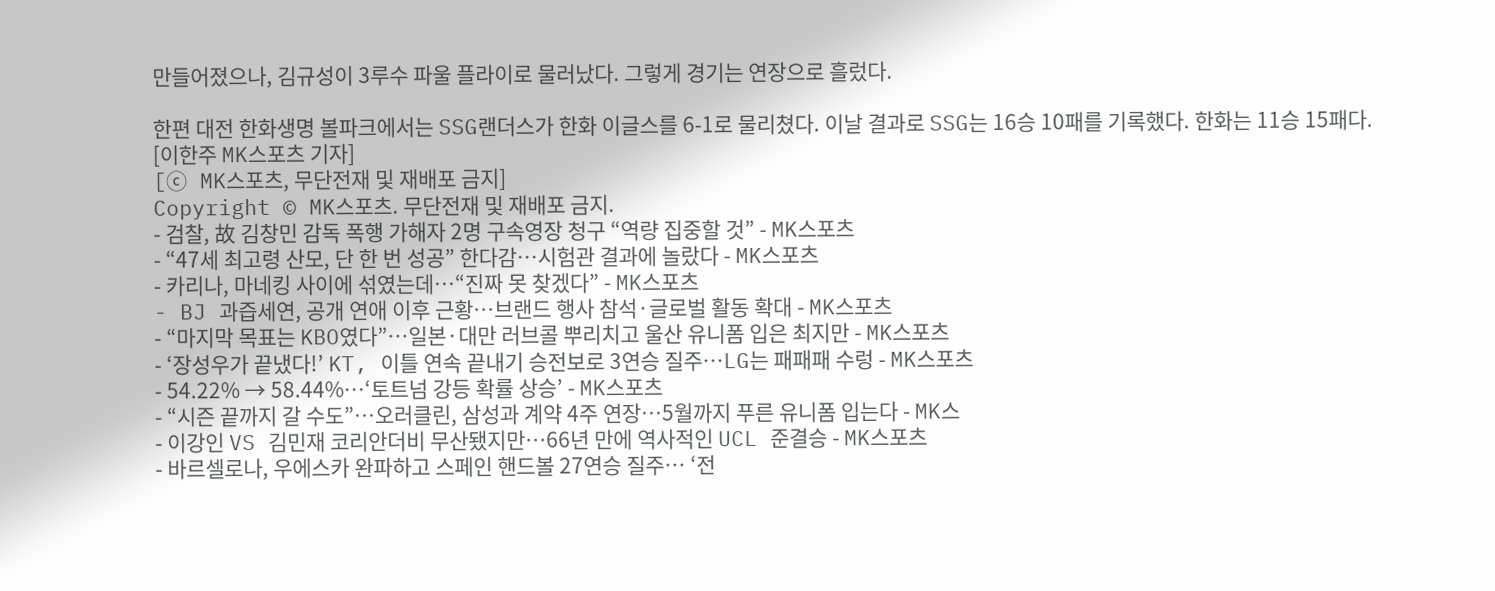만들어졌으나, 김규성이 3루수 파울 플라이로 물러났다. 그렇게 경기는 연장으로 흘렀다.

한편 대전 한화생명 볼파크에서는 SSG랜더스가 한화 이글스를 6-1로 물리쳤다. 이날 결과로 SSG는 16승 10패를 기록했다. 한화는 11승 15패다.
[이한주 MK스포츠 기자]
[ⓒ MK스포츠, 무단전재 및 재배포 금지]
Copyright © MK스포츠. 무단전재 및 재배포 금지.
- 검찰, 故 김창민 감독 폭행 가해자 2명 구속영장 청구 “역량 집중할 것” - MK스포츠
- “47세 최고령 산모, 단 한 번 성공” 한다감…시험관 결과에 놀랐다 - MK스포츠
- 카리나, 마네킹 사이에 섞였는데…“진짜 못 찾겠다” - MK스포츠
- BJ 과즙세연, 공개 연애 이후 근황…브랜드 행사 참석·글로벌 활동 확대 - MK스포츠
- “마지막 목표는 KBO였다”…일본·대만 러브콜 뿌리치고 울산 유니폼 입은 최지만 - MK스포츠
- ‘장성우가 끝냈다!’ KT, 이틀 연속 끝내기 승전보로 3연승 질주…LG는 패패패 수렁 - MK스포츠
- 54.22% → 58.44%…‘토트넘 강등 확률 상승’ - MK스포츠
- “시즌 끝까지 갈 수도”…오러클린, 삼성과 계약 4주 연장…5월까지 푸른 유니폼 입는다 - MK스
- 이강인 VS 김민재 코리안더비 무산됐지만…66년 만에 역사적인 UCL 준결승 - MK스포츠
- 바르셀로나, 우에스카 완파하고 스페인 핸드볼 27연승 질주… ‘전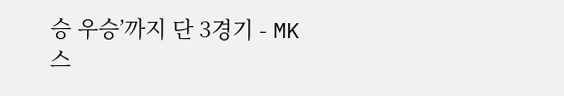승 우승’까지 단 3경기 - MK스